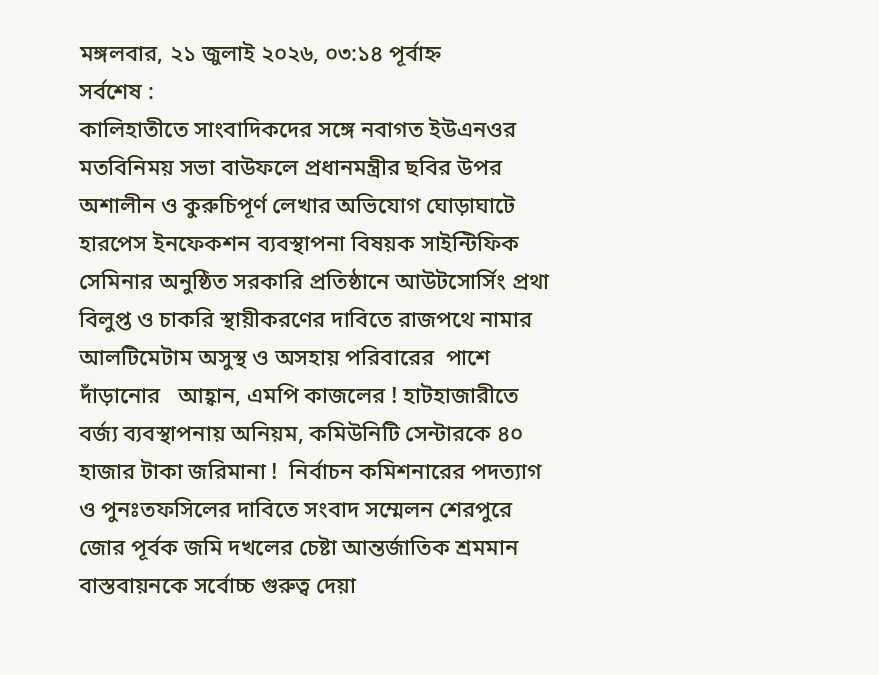মঙ্গলবার, ২১ জুলাই ২০২৬, ০৩:১৪ পূর্বাহ্ন
সর্বশেষ :
কালিহাতীতে সাংবাদিকদের সঙ্গে নবাগত ইউএনওর মতবিনিময় সভা বাউফলে প্রধানমন্ত্রীর ছবির উপর অশালীন ও কুরুচিপূর্ণ লেখার অভিযোগ ঘোড়াঘাটে হারপেস ইনফেকশন ব্যবস্থাপনা বিষয়ক সাইন্টিফিক সেমিনার অনুষ্ঠিত সরকারি প্রতিষ্ঠানে আউটসোর্সিং প্রথা বিলুপ্ত ও চাকরি স্থায়ীকরণের দাবিতে রাজপথে নামার আলটিমেটাম অসুস্থ ও অসহায় পরিবারের  পাশে দাঁড়ানোর   আহ্বান, এমপি কাজলের ! হাটহাজারীতে বর্জ্য ব্যবস্থাপনায় অনিয়ম, কমিউনিটি সেন্টারকে ৪০ হাজার টাকা জরিমানা !  নির্বাচন কমিশনারের পদত্যাগ ও পুনঃতফসিলের দাবিতে সংবাদ সম্মেলন শেরপুরে জোর পূর্বক জমি দখলের চেষ্টা আন্তর্জাতিক শ্রমমান বাস্তবায়নকে সর্বোচ্চ গুরুত্ব দেয়া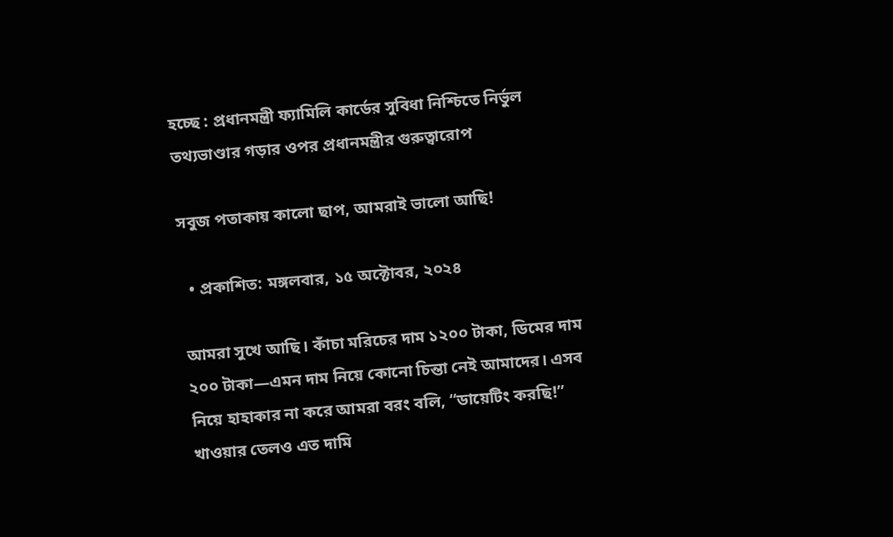হচ্ছে : প্রধানমন্ত্রী ফ্যামিলি কার্ডের সুবিধা নিশ্চিতে নির্ভুল তথ্যভাণ্ডার গড়ার ওপর প্রধানমন্ত্রীর গুরুত্বারোপ

সবুজ পতাকায় কালো ছাপ, আমরাই ভালো আছি!

  • প্রকাশিত: মঙ্গলবার, ১৫ অক্টোবর, ২০২৪

আমরা সুখে আছি। কাঁচা মরিচের দাম ১২০০ টাকা, ডিমের দাম ২০০ টাকা—এমন দাম নিয়ে কোনো চিন্তা নেই আমাদের। এসব নিয়ে হাহাকার না করে আমরা বরং বলি, “ডায়েটিং করছি!” খাওয়ার তেলও এত দামি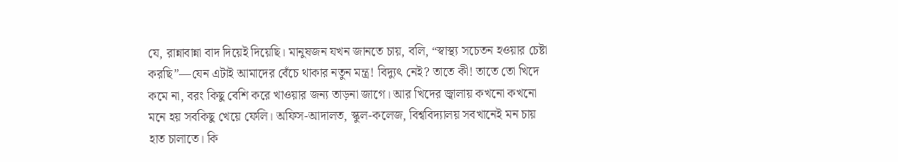যে, রান্নাবান্না বাদ দিয়েই দিয়েছি। মানুষজন যখন জানতে চায়, বলি, “স্বাস্থ্য সচেতন হওয়ার চেষ্টা করছি”—যেন এটাই আমাদের বেঁচে থাকার নতুন মন্ত্র! বিদ্যুৎ নেই? তাতে কী! তাতে তো খিদে কমে না, বরং কিছু বেশি করে খাওয়ার জন্য তাড়না জাগে। আর খিদের জ্বালায় কখনো কখনো মনে হয় সবকিছু খেয়ে ফেলি। অফিস-আদালত, স্কুল-কলেজ, বিশ্ববিদ্যালয় সবখানেই মন চায় হাত চালাতে। কি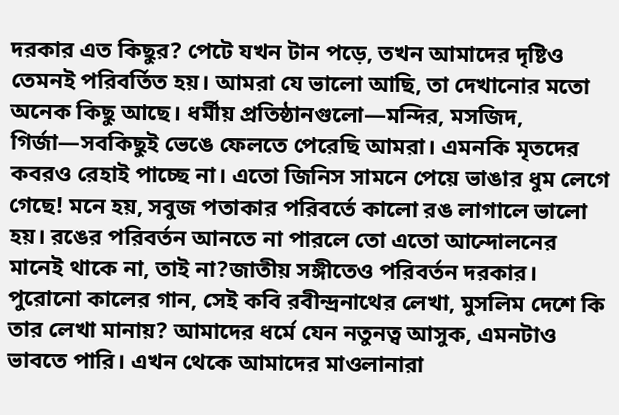দরকার এত কিছুর? পেটে যখন টান পড়ে, তখন আমাদের দৃষ্টিও তেমনই পরিবর্তিত হয়। আমরা যে ভালো আছি, তা দেখানোর মতো অনেক কিছু আছে। ধর্মীয় প্রতিষ্ঠানগুলো—মন্দির, মসজিদ, গির্জা—সবকিছুই ভেঙে ফেলতে পেরেছি আমরা। এমনকি মৃতদের কবরও রেহাই পাচ্ছে না। এতো জিনিস সামনে পেয়ে ভাঙার ধুম লেগে গেছে! মনে হয়, সবুজ পতাকার পরিবর্তে কালো রঙ লাগালে ভালো হয়। রঙের পরিবর্তন আনতে না পারলে তো এতো আন্দোলনের মানেই থাকে না, তাই না?জাতীয় সঙ্গীতেও পরিবর্তন দরকার। পুরোনো কালের গান, সেই কবি রবীন্দ্রনাথের লেখা, মুসলিম দেশে কি তার লেখা মানায়? আমাদের ধর্মে যেন নতুনত্ব আসুক, এমনটাও ভাবতে পারি। এখন থেকে আমাদের মাওলানারা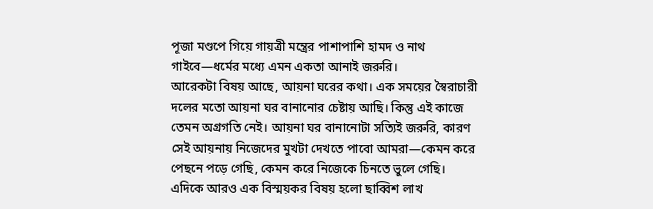পূজা মণ্ডপে গিয়ে গায়ত্রী মন্ত্রের পাশাপাশি হামদ ও নাথ গাইবে—ধর্মের মধ্যে এমন একতা আনাই জরুরি।
আরেকটা বিষয় আছে, আয়না ঘরের কথা। এক সময়ের স্বৈরাচারী দলের মতো আয়না ঘর বানানোর চেষ্টায় আছি। কিন্তু এই কাজে তেমন অগ্রগতি নেই। আয়না ঘর বানানোটা সত্যিই জরুরি, কারণ সেই আয়নায় নিজেদের মুখটা দেখতে পাবো আমরা—কেমন করে পেছনে পড়ে গেছি, কেমন করে নিজেকে চিনতে ভুলে গেছি।
এদিকে আরও এক বিস্ময়কর বিষয় হলো ছাব্বিশ লাখ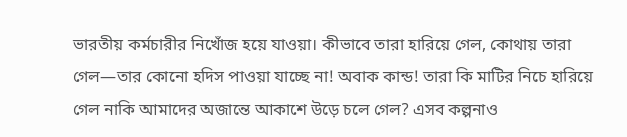ভারতীয় কর্মচারীর নিখোঁজ হয়ে যাওয়া। কীভাবে তারা হারিয়ে গেল, কোথায় তারা গেল—তার কোনো হদিস পাওয়া যাচ্ছে না! অবাক কান্ড! তারা কি মাটির নিচে হারিয়ে গেল নাকি আমাদের অজান্তে আকাশে উড়ে চলে গেল? এসব কল্পনাও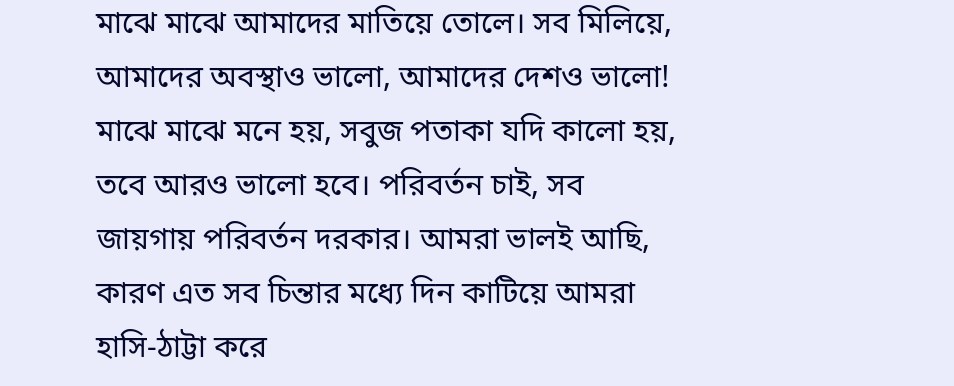মাঝে মাঝে আমাদের মাতিয়ে তোলে। সব মিলিয়ে, আমাদের অবস্থাও ভালো, আমাদের দেশও ভালো! মাঝে মাঝে মনে হয়, সবুজ পতাকা যদি কালো হয়, তবে আরও ভালো হবে। পরিবর্তন চাই, সব জায়গায় পরিবর্তন দরকার। আমরা ভালই আছি, কারণ এত সব চিন্তার মধ্যে দিন কাটিয়ে আমরা হাসি-ঠাট্টা করে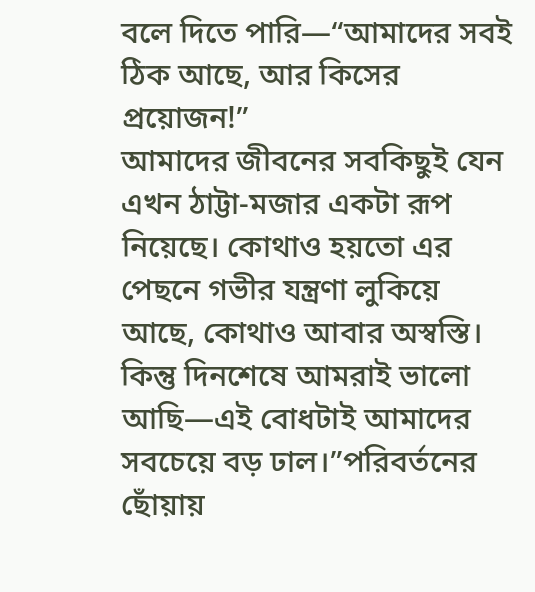বলে দিতে পারি—“আমাদের সবই ঠিক আছে, আর কিসের প্রয়োজন!”
আমাদের জীবনের সবকিছুই যেন এখন ঠাট্টা-মজার একটা রূপ নিয়েছে। কোথাও হয়তো এর পেছনে গভীর যন্ত্রণা লুকিয়ে আছে, কোথাও আবার অস্বস্তি। কিন্তু দিনশেষে আমরাই ভালো আছি—এই বোধটাই আমাদের সবচেয়ে বড় ঢাল।”পরিবর্তনের ছোঁয়ায়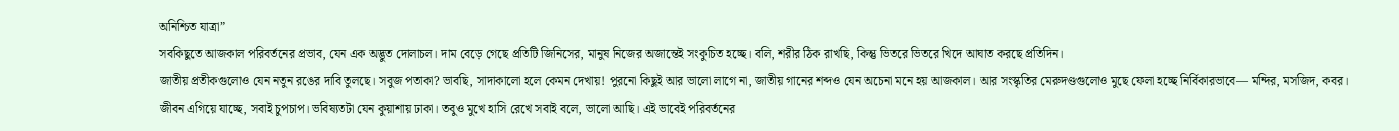অনিশ্চিত যাত্রা”
সবকিছুতে আজকাল পরিবর্তনের প্রভাব, যেন এক অদ্ভুত দোলাচল। দাম বেড়ে গেছে প্রতিটি জিনিসের, মানুষ নিজের অজান্তেই সংকুচিত হচ্ছে। বলি, শরীর ঠিক রাখছি, কিন্তু ভিতরে ভিতরে খিদে আঘাত করছে প্রতিদিন।
জাতীয় প্রতীকগুলোও যেন নতুন রঙের দাবি তুলছে। সবুজ পতাকা? ভাবছি, সাদাকালো হলে কেমন দেখায়! পুরনো কিছুই আর ভালো লাগে না, জাতীয় গানের শব্দও যেন অচেনা মনে হয় আজকাল। আর সংস্কৃতির মেরুদণ্ডগুলোও মুছে ফেলা হচ্ছে নির্বিকারভাবে— মন্দির, মসজিদ, কবর।
জীবন এগিয়ে যাচ্ছে, সবাই চুপচাপ। ভবিষ্যতটা যেন কুয়াশায় ঢাকা। তবুও মুখে হাসি রেখে সবাই বলে, ভালো আছি। এই ভাবেই পরিবর্তনের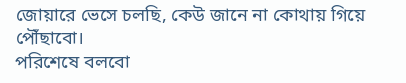জোয়ারে ভেসে চলছি, কেউ জানে না কোথায় গিয়ে পৌঁছাবো।
পরিশেষে বলবো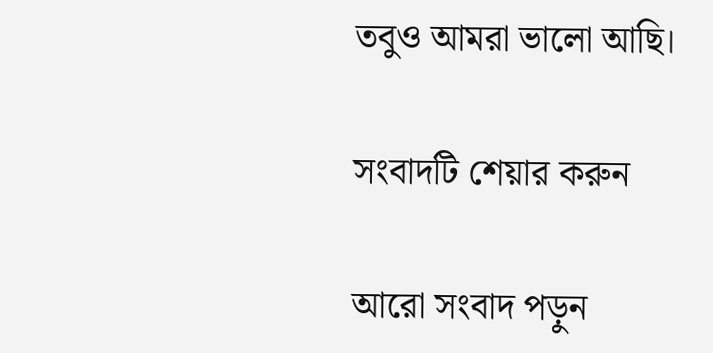তবুও আমরা ভালো আছি।

সংবাদটি শেয়ার করুন

আরো সংবাদ পড়ুন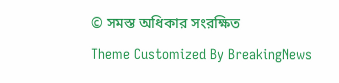© সমস্ত অধিকার সংরক্ষিত
Theme Customized By BreakingNews